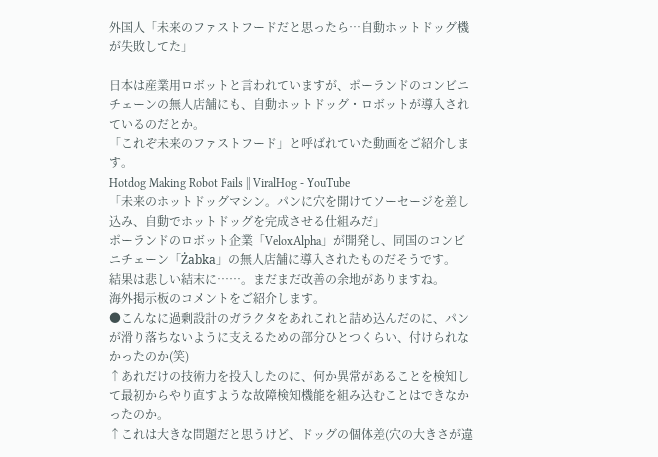外国人「未来のファストフードだと思ったら…自動ホットドッグ機が失敗してた」

日本は産業用ロボットと言われていますが、ポーランドのコンビニチェーンの無人店舗にも、自動ホットドッグ・ロボットが導入されているのだとか。
「これぞ未来のファストフード」と呼ばれていた動画をご紹介します。
Hotdog Making Robot Fails || ViralHog - YouTube
「未来のホットドッグマシン。パンに穴を開けてソーセージを差し込み、自動でホットドッグを完成させる仕組みだ」
ポーランドのロボット企業「VeloxAlpha」が開発し、同国のコンビニチェーン「Żabka」の無人店舗に導入されたものだそうです。
結果は悲しい結末に……。まだまだ改善の余地がありますね。
海外掲示板のコメントをご紹介します。
●こんなに過剰設計のガラクタをあれこれと詰め込んだのに、パンが滑り落ちないように支えるための部分ひとつくらい、付けられなかったのか(笑)
↑あれだけの技術力を投入したのに、何か異常があることを検知して最初からやり直すような故障検知機能を組み込むことはできなかったのか。
↑これは大きな問題だと思うけど、ドッグの個体差(穴の大きさが違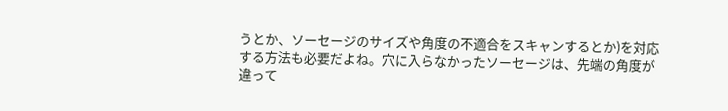うとか、ソーセージのサイズや角度の不適合をスキャンするとか)を対応する方法も必要だよね。穴に入らなかったソーセージは、先端の角度が違って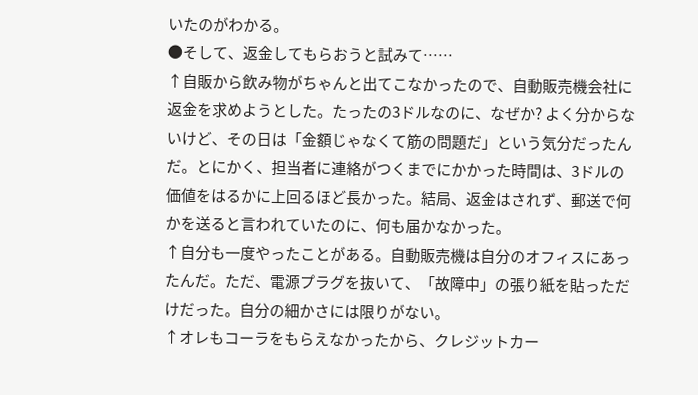いたのがわかる。
●そして、返金してもらおうと試みて……
↑自販から飲み物がちゃんと出てこなかったので、自動販売機会社に返金を求めようとした。たったの3ドルなのに、なぜか? よく分からないけど、その日は「金額じゃなくて筋の問題だ」という気分だったんだ。とにかく、担当者に連絡がつくまでにかかった時間は、3ドルの価値をはるかに上回るほど長かった。結局、返金はされず、郵送で何かを送ると言われていたのに、何も届かなかった。
↑自分も一度やったことがある。自動販売機は自分のオフィスにあったんだ。ただ、電源プラグを抜いて、「故障中」の張り紙を貼っただけだった。自分の細かさには限りがない。
↑オレもコーラをもらえなかったから、クレジットカー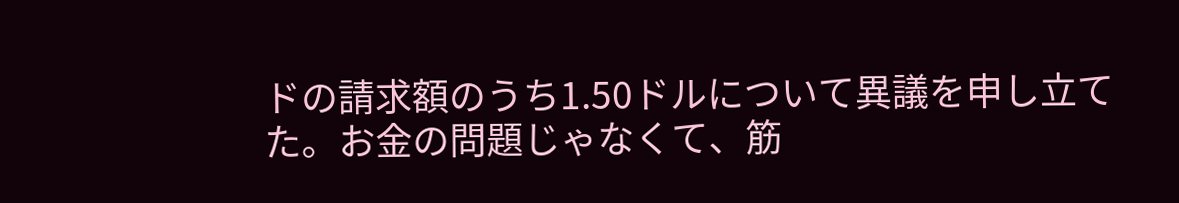ドの請求額のうち1.50ドルについて異議を申し立てた。お金の問題じゃなくて、筋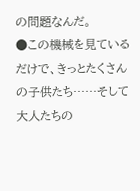の問題なんだ。
●この機械を見ているだけで、きっとたくさんの子供たち……そして大人たちの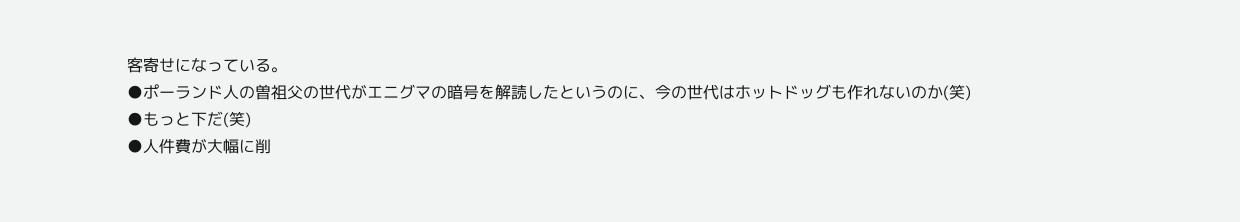客寄せになっている。
●ポーランド人の曽祖父の世代がエニグマの暗号を解読したというのに、今の世代はホットドッグも作れないのか(笑)
●もっと下だ(笑)
●人件費が大幅に削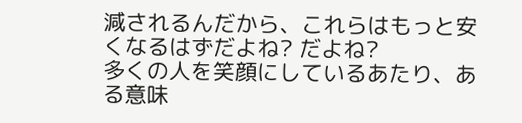減されるんだから、これらはもっと安くなるはずだよね? だよね?
多くの人を笑顔にしているあたり、ある意味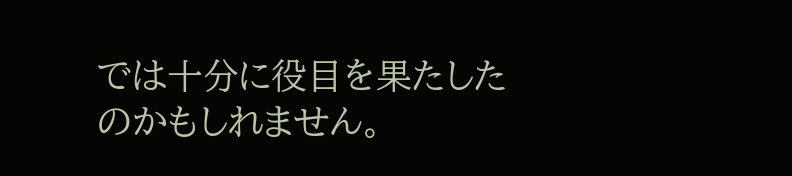では十分に役目を果たしたのかもしれません。